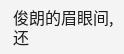俊朗的眉眼间,还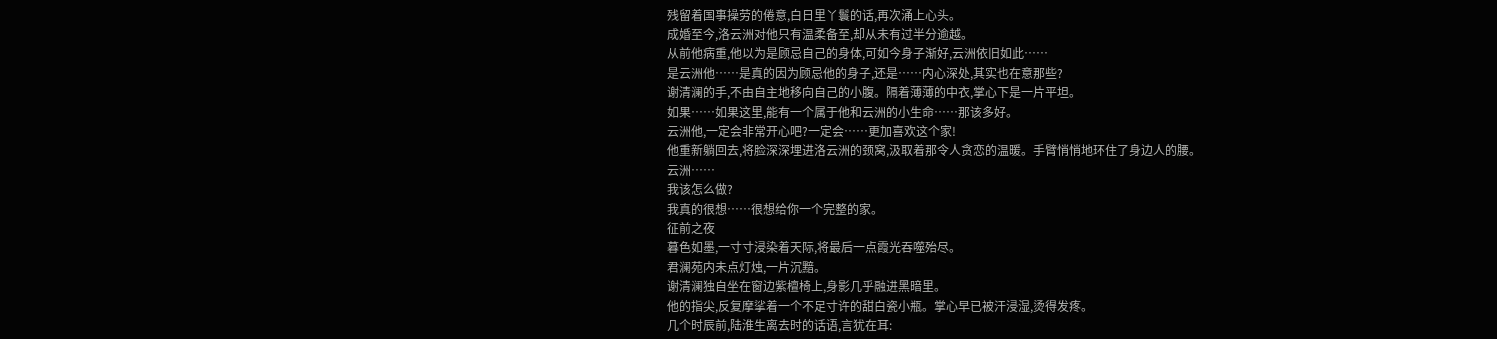残留着国事操劳的倦意,白日里丫鬟的话,再次涌上心头。
成婚至今,洛云洲对他只有温柔备至,却从未有过半分逾越。
从前他病重,他以为是顾忌自己的身体,可如今身子渐好,云洲依旧如此……
是云洲他……是真的因为顾忌他的身子,还是……内心深处,其实也在意那些?
谢清澜的手,不由自主地移向自己的小腹。隔着薄薄的中衣,掌心下是一片平坦。
如果……如果这里,能有一个属于他和云洲的小生命……那该多好。
云洲他,一定会非常开心吧?一定会……更加喜欢这个家!
他重新躺回去,将脸深深埋进洛云洲的颈窝,汲取着那令人贪恋的温暖。手臂悄悄地环住了身边人的腰。
云洲……
我该怎么做?
我真的很想……很想给你一个完整的家。
征前之夜
暮色如墨,一寸寸浸染着天际,将最后一点霞光吞噬殆尽。
君澜苑内未点灯烛,一片沉黯。
谢清澜独自坐在窗边紫檀椅上,身影几乎融进黑暗里。
他的指尖,反复摩挲着一个不足寸许的甜白瓷小瓶。掌心早已被汗浸湿,烫得发疼。
几个时辰前,陆淮生离去时的话语,言犹在耳: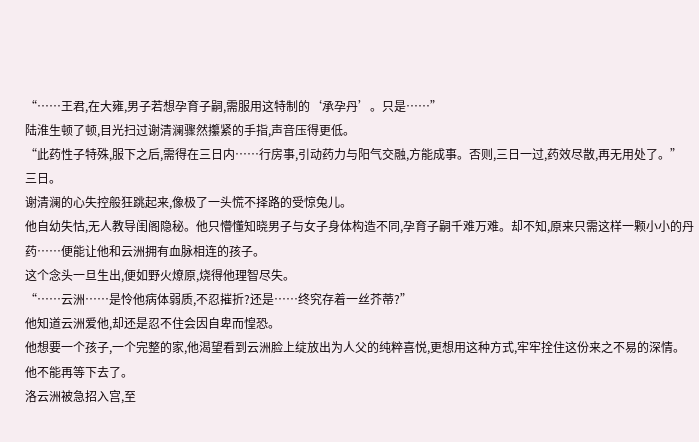“……王君,在大雍,男子若想孕育子嗣,需服用这特制的‘承孕丹’。只是……”
陆淮生顿了顿,目光扫过谢清澜骤然攥紧的手指,声音压得更低。
“此药性子特殊,服下之后,需得在三日内……行房事,引动药力与阳气交融,方能成事。否则,三日一过,药效尽散,再无用处了。”
三日。
谢清澜的心失控般狂跳起来,像极了一头慌不择路的受惊兔儿。
他自幼失怙,无人教导闺阁隐秘。他只懵懂知晓男子与女子身体构造不同,孕育子嗣千难万难。却不知,原来只需这样一颗小小的丹药……便能让他和云洲拥有血脉相连的孩子。
这个念头一旦生出,便如野火燎原,烧得他理智尽失。
“……云洲……是怜他病体弱质,不忍摧折?还是……终究存着一丝芥蒂?”
他知道云洲爱他,却还是忍不住会因自卑而惶恐。
他想要一个孩子,一个完整的家,他渴望看到云洲脸上绽放出为人父的纯粹喜悦,更想用这种方式,牢牢拴住这份来之不易的深情。
他不能再等下去了。
洛云洲被急招入宫,至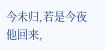今未归,若是今夜他回来,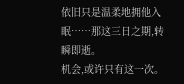依旧只是温柔地拥他入眠……那这三日之期,转瞬即逝。
机会,或许只有这一次。